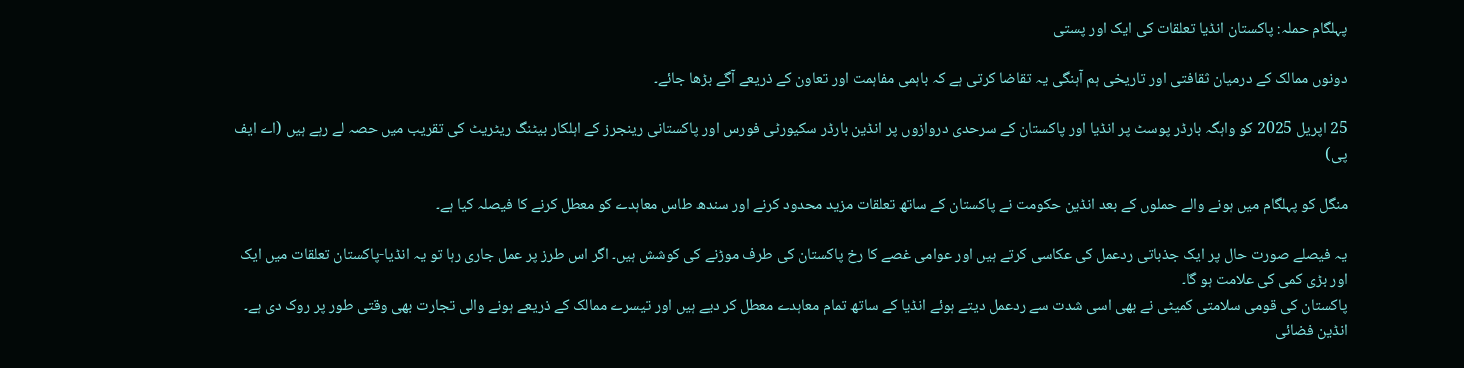پہلگام حملہ: پاکستان انڈیا تعلقات کی ایک اور پستی

دونوں ممالک کے درمیان ثقافتی اور تاریخی ہم آہنگی یہ تقاضا کرتی ہے کہ باہمی مفاہمت اور تعاون کے ذریعے آگے بڑھا جائے۔

25 اپریل 2025 کو واہگہ بارڈر پوسٹ پر انڈیا اور پاکستان کے سرحدی دروازوں پر انڈین بارڈر سکیورٹی فورس اور پاکستانی رینجرز کے اہلکار بیٹنگ ریٹریٹ کی تقریب میں حصہ لے رہے ہیں (اے ایف پی)

منگل کو پہلگام میں ہونے والے حملوں کے بعد انڈین حکومت نے پاکستان کے ساتھ تعلقات مزید محدود کرنے اور سندھ طاس معاہدے کو معطل کرنے کا فیصلہ کیا ہے۔

یہ فیصلے صورت حال پر ایک جذباتی ردعمل کی عکاسی کرتے ہیں اور عوامی غصے کا رخ پاکستان کی طرف موڑنے کی کوشش ہیں۔ اگر اس طرز پر عمل جاری رہا تو یہ انڈیا-پاکستان تعلقات میں ایک اور بڑی کمی کی علامت ہو گا۔
پاکستان کی قومی سلامتی کمیٹی نے بھی اسی شدت سے ردعمل دیتے ہوئے انڈیا کے ساتھ تمام معاہدے معطل کر دیے ہیں اور تیسرے ممالک کے ذریعے ہونے والی تجارت بھی وقتی طور پر روک دی ہے۔ انڈین فضائی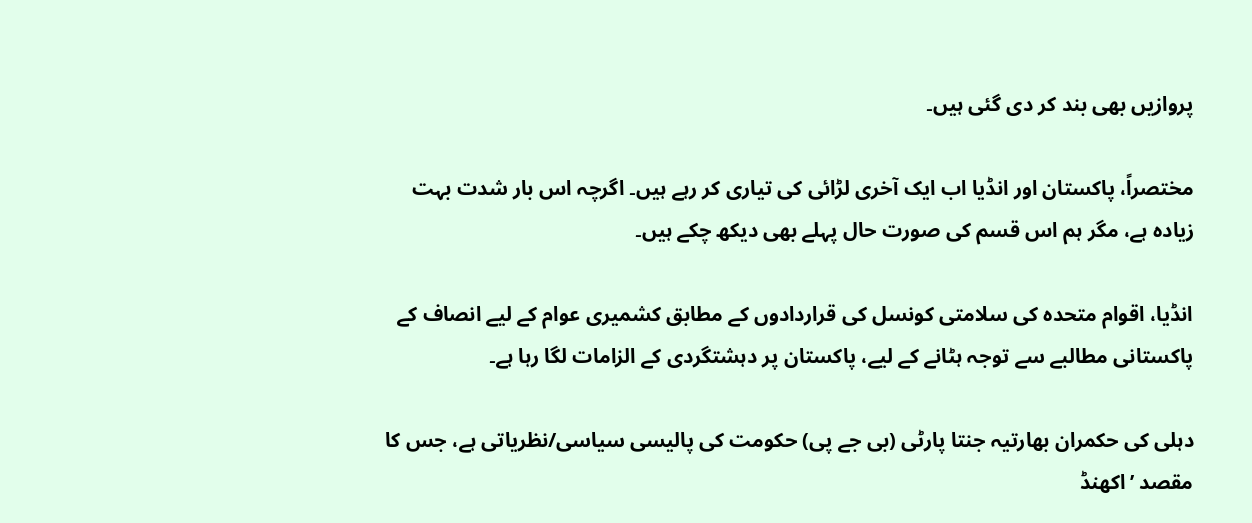پروازیں بھی بند کر دی گئی ہیں۔

مختصراً، پاکستان اور انڈیا اب ایک آخری لڑائی کی تیاری کر رہے ہیں۔ اگرچہ اس بار شدت بہت زیادہ ہے، مگر ہم اس قسم کی صورت حال پہلے بھی دیکھ چکے ہیں۔

انڈیا، اقوام متحدہ کی سلامتی کونسل کی قراردادوں کے مطابق کشمیری عوام کے لیے انصاف کے پاکستانی مطالبے سے توجہ ہٹانے کے لیے، پاکستان پر دہشتگردی کے الزامات لگا رہا ہے۔

دہلی کی حکمران بھارتیہ جنتا پارٹی (بی جے پی) حکومت کی پالیسی سیاسی/نظریاتی ہے، جس کا مقصد ’اکھنڈ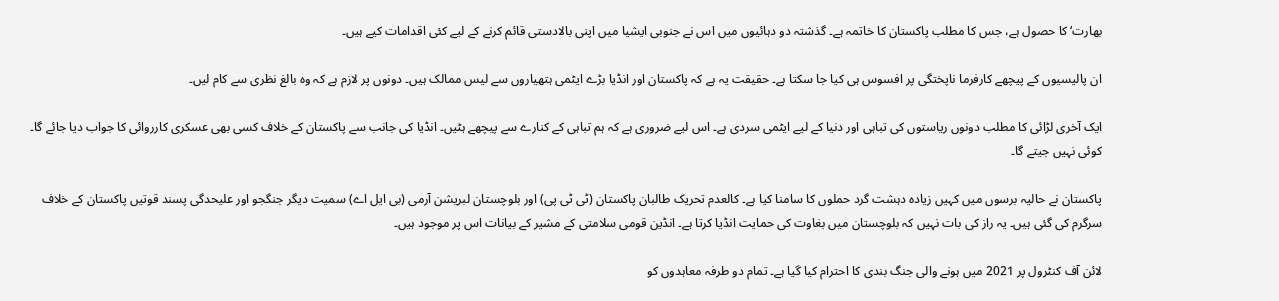بھارت‘ کا حصول ہے، جس کا مطلب پاکستان کا خاتمہ ہے۔ گذشتہ دو دہائیوں میں اس نے جنوبی ایشیا میں اپنی بالادستی قائم کرنے کے لیے کئی اقدامات کیے ہیں۔

ان پالیسیوں کے پیچھے کارفرما ناپختگی پر افسوس ہی کیا جا سکتا ہے۔ حقیقت یہ ہے کہ پاکستان اور انڈیا بڑے ایٹمی ہتھیاروں سے لیس ممالک ہیں۔ دونوں پر لازم ہے کہ وہ بالغ نظری سے کام لیں۔

ایک آخری لڑائی کا مطلب دونوں ریاستوں کی تباہی اور دنیا کے لیے ایٹمی سردی ہے۔ اس لیے ضروری ہے کہ ہم تباہی کے کنارے سے پیچھے ہٹیں۔ انڈیا کی جانب سے پاکستان کے خلاف کسی بھی عسکری کارروائی کا جواب دیا جائے گا۔ کوئی نہیں جیتے گا۔

پاکستان نے حالیہ برسوں میں کہیں زیادہ دہشت گرد حملوں کا سامنا کیا ہے۔ کالعدم تحریک طالبان پاکستان (ٹی ٹی پی) اور بلوچستان لبریشن آرمی (بی ایل اے) سمیت دیگر جنگجو اور علیحدگی پسند قوتیں پاکستان کے خلاف سرگرم کی گئی ہیں۔ یہ راز کی بات نہیں کہ بلوچستان میں بغاوت کی حمایت انڈیا کرتا ہے۔ انڈین قومی سلامتی کے مشیر کے بیانات اس پر موجود ہیں۔

لائن آف کنٹرول پر 2021 میں ہونے والی جنگ بندی کا احترام کیا گیا ہے۔ تمام دو طرفہ معاہدوں کو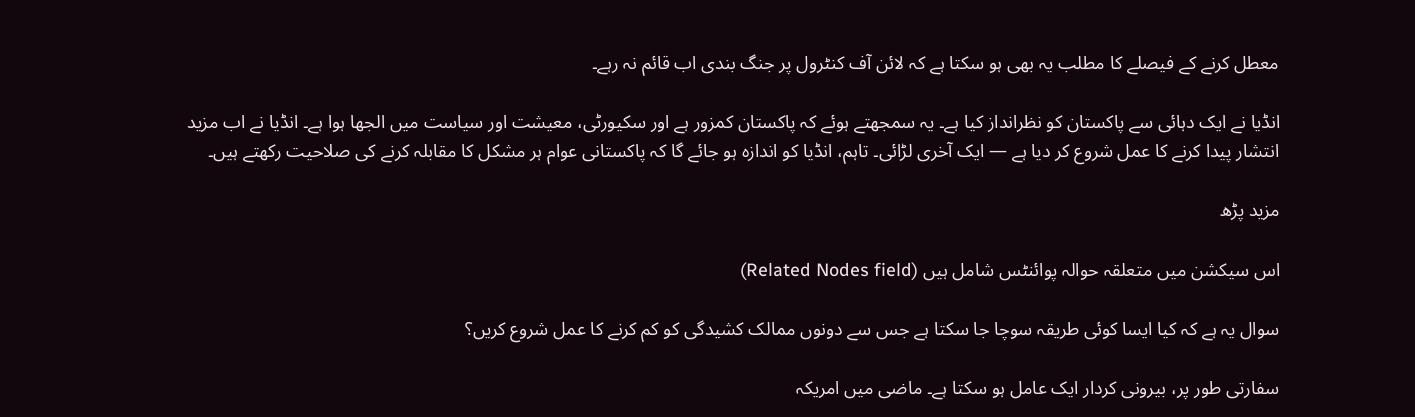معطل کرنے کے فیصلے کا مطلب یہ بھی ہو سکتا ہے کہ لائن آف کنٹرول پر جنگ بندی اب قائم نہ رہے۔

انڈیا نے ایک دہائی سے پاکستان کو نظرانداز کیا ہے۔ یہ سمجھتے ہوئے کہ پاکستان کمزور ہے اور سکیورٹی، معیشت اور سیاست میں الجھا ہوا ہے۔ انڈیا نے اب مزید انتشار پیدا کرنے کا عمل شروع کر دیا ہے — ایک آخری لڑائی۔ تاہم، انڈیا کو اندازہ ہو جائے گا کہ پاکستانی عوام ہر مشکل کا مقابلہ کرنے کی صلاحیت رکھتے ہیں۔

مزید پڑھ

اس سیکشن میں متعلقہ حوالہ پوائنٹس شامل ہیں (Related Nodes field)

سوال یہ ہے کہ کیا ایسا کوئی طریقہ سوچا جا سکتا ہے جس سے دونوں ممالک کشیدگی کو کم کرنے کا عمل شروع کریں؟

سفارتی طور پر، بیرونی کردار ایک عامل ہو سکتا ہے۔ ماضی میں امریکہ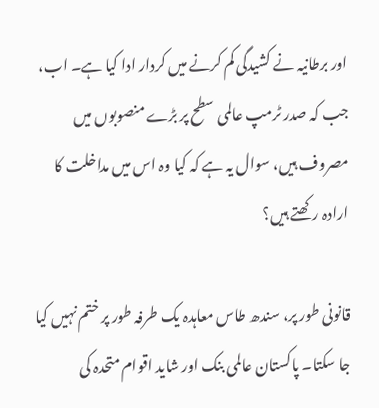اور برطانیہ نے کشیدگی کم کرنے میں کردار ادا کیا ہے۔ اب، جب کہ صدر ٹرمپ عالمی سطح پر بڑے منصوبوں میں مصروف ہیں، سوال یہ ہے کہ کیا وہ اس میں مداخلت کا ارادہ رکھتے ہیں؟

قانونی طور پر، سندھ طاس معاہدہ یک طرفہ طور پر ختم نہیں کیا جا سکتا۔ پاکستان عالمی بنک اور شاید اقوام متحدہ کی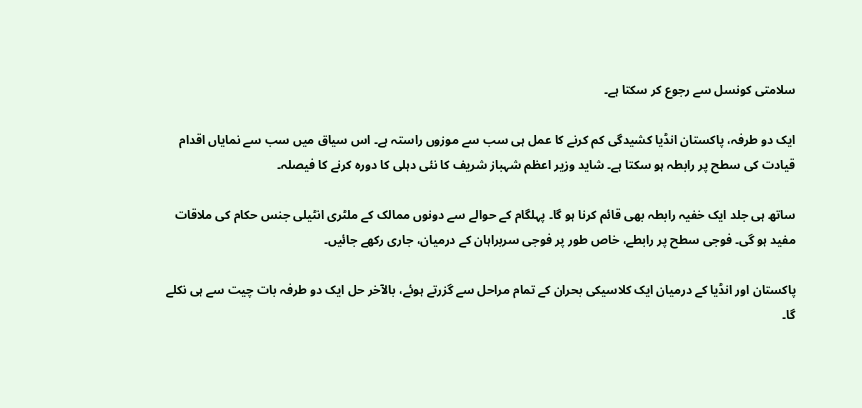سلامتی کونسل سے رجوع کر سکتا ہے۔

ایک دو طرفہ، پاکستان انڈیا کشیدگی کم کرنے کا عمل ہی سب سے موزوں راستہ ہے۔ اس سیاق میں سب سے نمایاں اقدام قیادت کی سطح پر رابطہ ہو سکتا ہے۔ شاید وزیر اعظم شہباز شریف کا نئی دہلی کا دورہ کرنے کا فیصلہ۔

ساتھ ہی جلد ایک خفیہ رابطہ بھی قائم کرنا ہو گا۔ پہلگام کے حوالے سے دونوں ممالک کے ملٹری انٹیلی جنس حکام کی ملاقات مفید ہو گی۔ فوجی سطح پر رابطے، خاص طور پر فوجی سربراہان کے درمیان، جاری رکھے جائیں۔

پاکستان اور انڈیا کے درمیان ایک کلاسیکی بحران کے تمام مراحل سے گزرتے ہوئے، بالآخر حل ایک دو طرفہ بات چیت سے ہی نکلے گا۔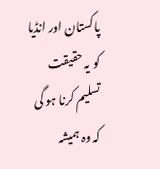پاکستان اور انڈیا کو یہ حقیقت تسلیم کرنا ہو گی کہ وہ ہمیشہ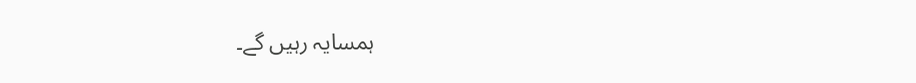ہمسایہ رہیں گے۔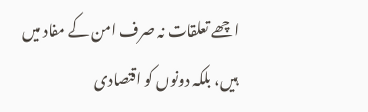اچھے تعلقات نہ صرف امن کے مفاد میں ہیں، بلکہ دونوں کو اقتصادی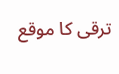ترقی کا موقع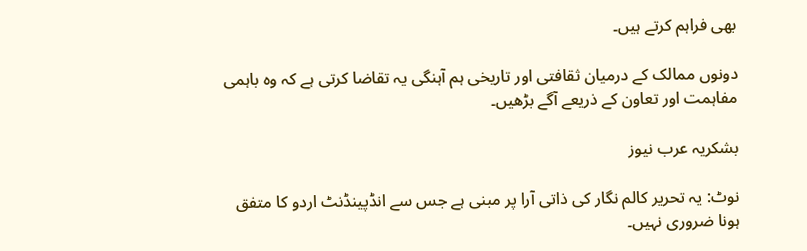بھی فراہم کرتے ہیں۔

دونوں ممالک کے درمیان ثقافتی اور تاریخی ہم آہنگی یہ تقاضا کرتی ہے کہ وہ باہمی مفاہمت اور تعاون کے ذریعے آگے بڑھیں۔

بشکریہ عرب نیوز

نوٹ: یہ تحریر کالم نگار کی ذاتی آرا پر مبنی ہے جس سے انڈپینڈنٹ اردو کا متفق ہونا ضروری نہیں۔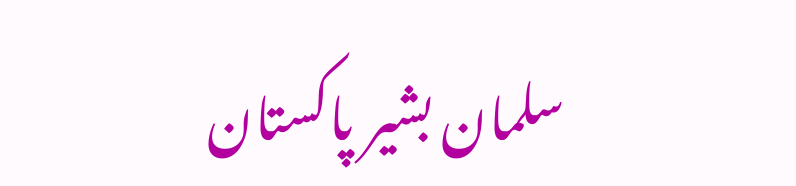سلمان بشیر پاکستان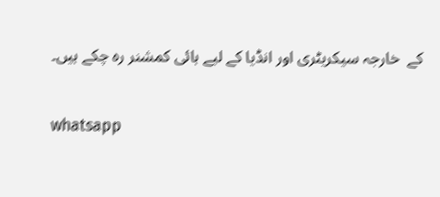کے  خارجہ سیکریٹری اور انڈیا کے لیے ہائی کمشنر رہ چکے ہیں۔

whatsapp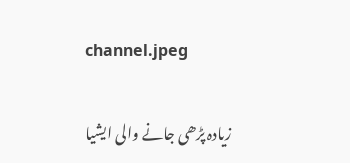channel.jpeg

زیادہ پڑھی جانے والی ایشیا